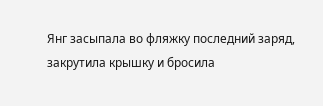Янг засыпала во фляжку последний заряд, закрутила крышку и бросила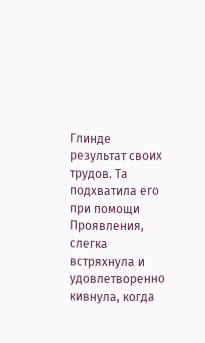Глинде результат своих трудов. Та подхватила его при помощи Проявления, слегка встряхнула и удовлетворенно кивнула, когда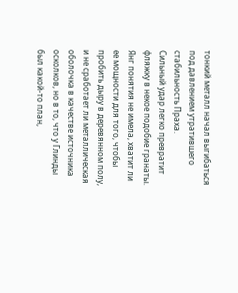тонкий металл начал выгибаться под давлением утратившего стабильность Праха.
Сильный удар легко превратит фляжку в некое подобие гранаты. Янг понятия не имела, хватит ли ее мощности для того, чтобы пробить дыру в деревянном полу, и не сработает ли металлическая оболочка в качестве источника осколков, но в то, что у Глинды был какой-то план,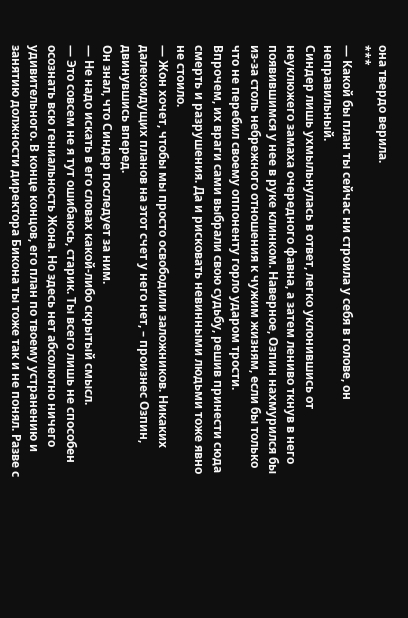она твердо верила.
***
— Какой бы план ты сейчас ни строила у себя в голове, он неправильный.
Синдер лишь ухмыльнулась в ответ, легко уклонившись от неуклюжего замаха очередного фавна, а затем лениво ткнув в него появившимся у нее в руке клинком. Наверное, Озпин нахмурился бы из-за столь небрежного отношения к чужим жизням, если бы только что не перебил своему оппоненту горло ударом трости.
Впрочем, их враги сами выбрали свою судьбу, решив принести сюда смерть и разрушения. Да и рисковать невинными людьми тоже явно не стоило.
— Жон хочет, чтобы мы просто освободили заложников. Никаких далекоидущих планов на этот счет у него нет, – произнес Озпин, двинувшись вперед.
Он знал, что Синдер последует за ним.
— Не надо искать в его словах какой-либо скрытый смысл.
— Это совсем не я тут ошибаюсь, старик. Ты всего лишь не способен осознать всю гениальность Жона. Но здесь нет абсолютно ничего удивительного. В конце концов, его план по твоему устранению и занятию должности директора Бикона ты тоже так и не понял. Разве с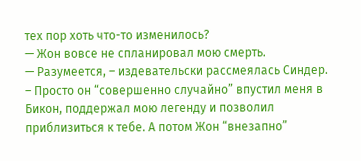тех пор хоть что-то изменилось?
— Жон вовсе не спланировал мою смерть.
— Разумеется, – издевательски рассмеялась Синдер. – Просто он “совершенно случайно” впустил меня в Бикон, поддержал мою легенду и позволил приблизиться к тебе. А потом Жон “внезапно”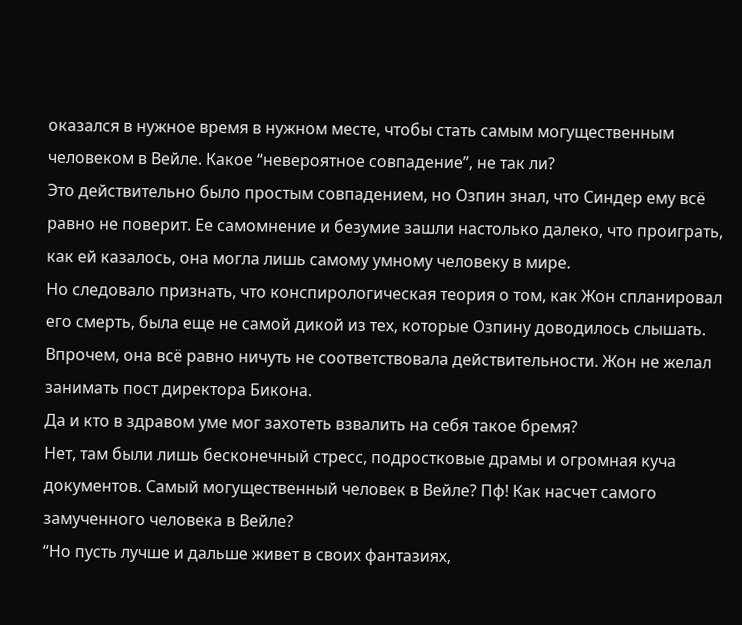оказался в нужное время в нужном месте, чтобы стать самым могущественным человеком в Вейле. Какое “невероятное совпадение”, не так ли?
Это действительно было простым совпадением, но Озпин знал, что Синдер ему всё равно не поверит. Ее самомнение и безумие зашли настолько далеко, что проиграть, как ей казалось, она могла лишь самому умному человеку в мире.
Но следовало признать, что конспирологическая теория о том, как Жон спланировал его смерть, была еще не самой дикой из тех, которые Озпину доводилось слышать. Впрочем, она всё равно ничуть не соответствовала действительности. Жон не желал занимать пост директора Бикона.
Да и кто в здравом уме мог захотеть взвалить на себя такое бремя?
Нет, там были лишь бесконечный стресс, подростковые драмы и огромная куча документов. Самый могущественный человек в Вейле? Пф! Как насчет самого замученного человека в Вейле?
“Но пусть лучше и дальше живет в своих фантазиях,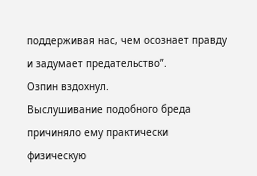поддерживая нас, чем осознает правду и задумает предательство”.
Озпин вздохнул.
Выслушивание подобного бреда причиняло ему практически физическую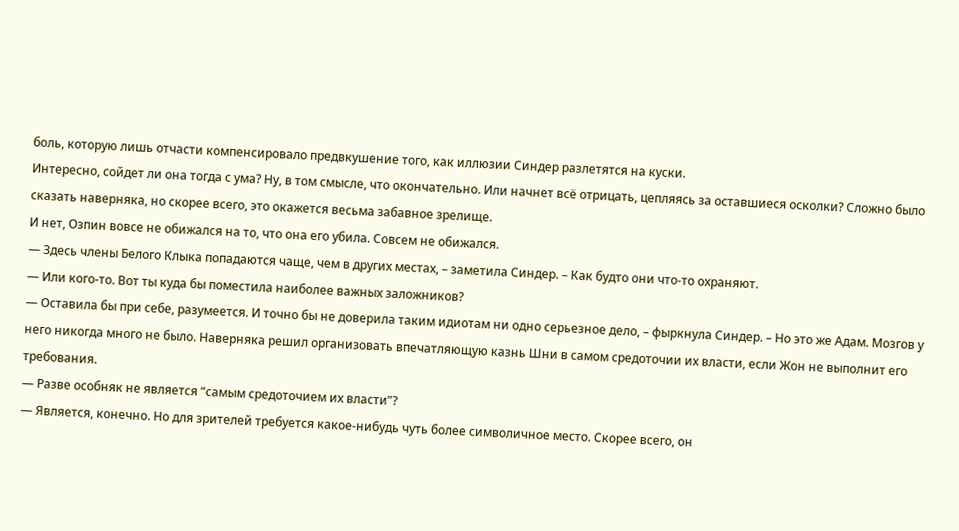боль, которую лишь отчасти компенсировало предвкушение того, как иллюзии Синдер разлетятся на куски.
Интересно, сойдет ли она тогда с ума? Ну, в том смысле, что окончательно. Или начнет всё отрицать, цепляясь за оставшиеся осколки? Сложно было сказать наверняка, но скорее всего, это окажется весьма забавное зрелище.
И нет, Озпин вовсе не обижался на то, что она его убила. Совсем не обижался.
— Здесь члены Белого Клыка попадаются чаще, чем в других местах, – заметила Синдер. – Как будто они что-то охраняют.
— Или кого-то. Вот ты куда бы поместила наиболее важных заложников?
— Оставила бы при себе, разумеется. И точно бы не доверила таким идиотам ни одно серьезное дело, – фыркнула Синдер. – Но это же Адам. Мозгов у него никогда много не было. Наверняка решил организовать впечатляющую казнь Шни в самом средоточии их власти, если Жон не выполнит его требования.
— Разве особняк не является “самым средоточием их власти”?
— Является, конечно. Но для зрителей требуется какое-нибудь чуть более символичное место. Скорее всего, он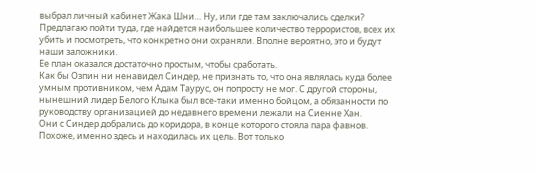выбрал личный кабинет Жака Шни… Ну, или где там заключались сделки? Предлагаю пойти туда, где найдется наибольшее количество террористов, всех их убить и посмотреть, что конкретно они охраняли. Вполне вероятно, это и будут наши заложники.
Ее план оказался достаточно простым, чтобы сработать.
Как бы Озпин ни ненавидел Синдер, не признать то, что она являлась куда более умным противником, чем Адам Таурус, он попросту не мог. С другой стороны, нынешний лидер Белого Клыка был все-таки именно бойцом, а обязанности по руководству организацией до недавнего времени лежали на Сиенне Хан.
Они с Синдер добрались до коридора, в конце которого стояла пара фавнов. Похоже, именно здесь и находилась их цель. Вот только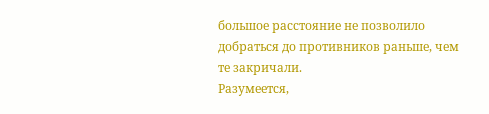большое расстояние не позволило добраться до противников раньше, чем те закричали.
Разумеется,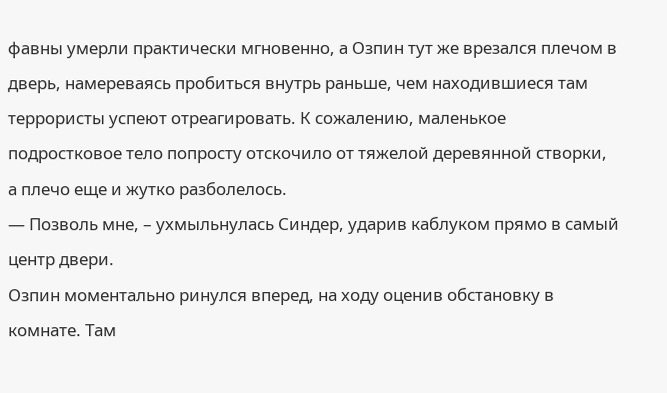фавны умерли практически мгновенно, а Озпин тут же врезался плечом в дверь, намереваясь пробиться внутрь раньше, чем находившиеся там террористы успеют отреагировать. К сожалению, маленькое подростковое тело попросту отскочило от тяжелой деревянной створки, а плечо еще и жутко разболелось.
— Позволь мне, – ухмыльнулась Синдер, ударив каблуком прямо в самый центр двери.
Озпин моментально ринулся вперед, на ходу оценив обстановку в комнате. Там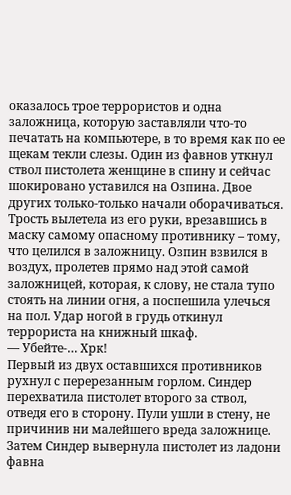оказалось трое террористов и одна заложница, которую заставляли что-то печатать на компьютере, в то время как по ее щекам текли слезы. Один из фавнов уткнул ствол пистолета женщине в спину и сейчас шокировано уставился на Озпина. Двое других только-только начали оборачиваться.
Трость вылетела из его руки, врезавшись в маску самому опасному противнику – тому, что целился в заложницу. Озпин взвился в воздух, пролетев прямо над этой самой заложницей, которая, к слову, не стала тупо стоять на линии огня, а поспешила улечься на пол. Удар ногой в грудь откинул террориста на книжный шкаф.
— Убейте-… Хрк!
Первый из двух оставшихся противников рухнул с перерезанным горлом. Синдер перехватила пистолет второго за ствол, отведя его в сторону. Пули ушли в стену, не причинив ни малейшего вреда заложнице. Затем Синдер вывернула пистолет из ладони фавна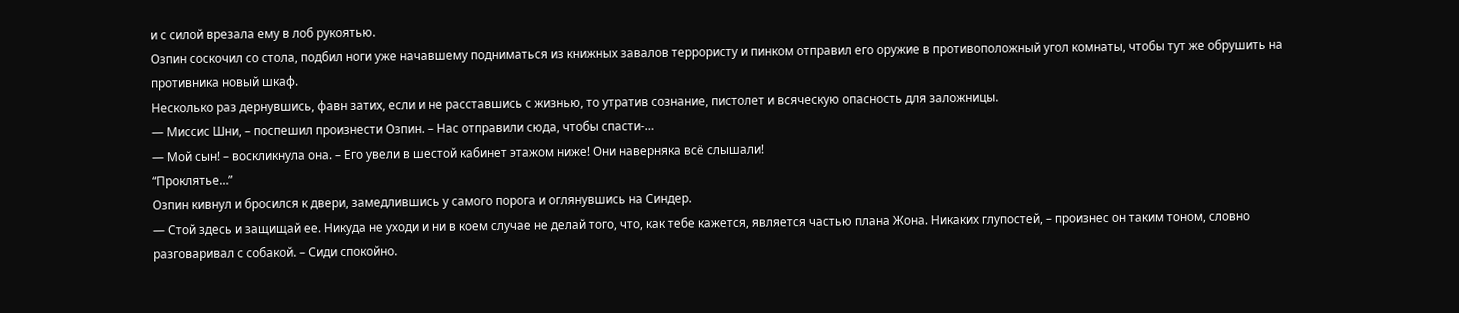и с силой врезала ему в лоб рукоятью.
Озпин соскочил со стола, подбил ноги уже начавшему подниматься из книжных завалов террористу и пинком отправил его оружие в противоположный угол комнаты, чтобы тут же обрушить на противника новый шкаф.
Несколько раз дернувшись, фавн затих, если и не расставшись с жизнью, то утратив сознание, пистолет и всяческую опасность для заложницы.
— Миссис Шни, – поспешил произнести Озпин. – Нас отправили сюда, чтобы спасти-…
— Мой сын! – воскликнула она. – Его увели в шестой кабинет этажом ниже! Они наверняка всё слышали!
“Проклятье…”
Озпин кивнул и бросился к двери, замедлившись у самого порога и оглянувшись на Синдер.
— Стой здесь и защищай ее. Никуда не уходи и ни в коем случае не делай того, что, как тебе кажется, является частью плана Жона. Никаких глупостей, – произнес он таким тоном, словно разговаривал с собакой. – Сиди спокойно.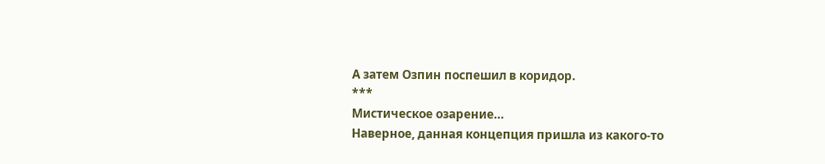А затем Озпин поспешил в коридор.
***
Мистическое озарение…
Наверное, данная концепция пришла из какого-то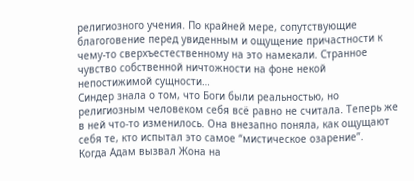религиозного учения. По крайней мере, сопутствующие благоговение перед увиденным и ощущение причастности к чему-то сверхъестественному на это намекали. Странное чувство собственной ничтожности на фоне некой непостижимой сущности…
Синдер знала о том, что Боги были реальностью, но религиозным человеком себя всё равно не считала. Теперь же в ней что-то изменилось. Она внезапно поняла, как ощущают себя те, кто испытал это самое “мистическое озарение”.
Когда Адам вызвал Жона на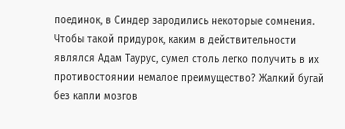поединок, в Синдер зародились некоторые сомнения. Чтобы такой придурок, каким в действительности являлся Адам Таурус, сумел столь легко получить в их противостоянии немалое преимущество? Жалкий бугай без капли мозгов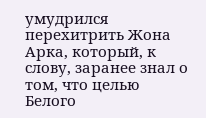умудрился перехитрить Жона Арка, который, к слову, заранее знал о том, что целью Белого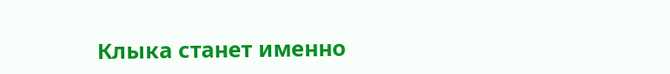Клыка станет именно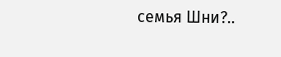семья Шни?..